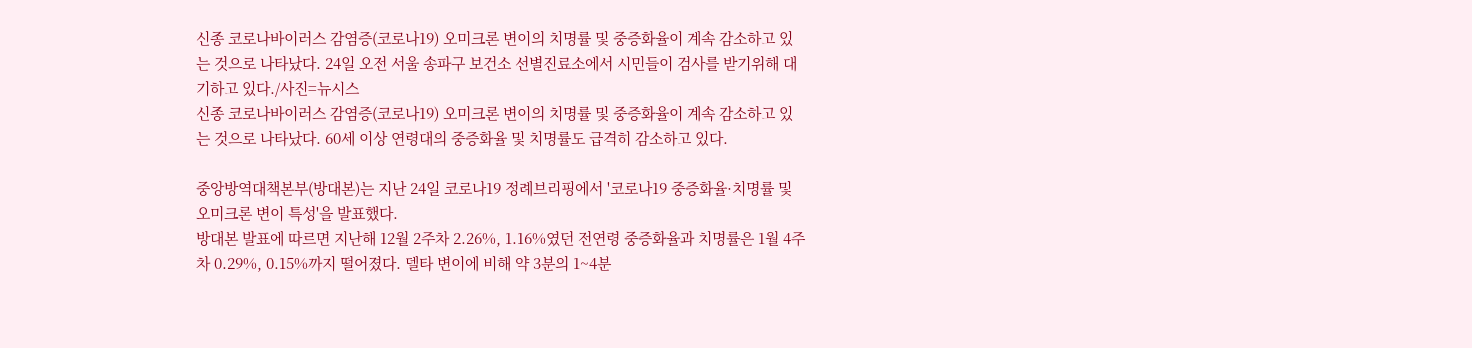신종 코로나바이러스 감염증(코로나19) 오미크론 변이의 치명률 및 중증화율이 계속 감소하고 있는 것으로 나타났다. 24일 오전 서울 송파구 보건소 선별진료소에서 시민들이 검사를 받기위해 대기하고 있다./사진=뉴시스
신종 코로나바이러스 감염증(코로나19) 오미크론 변이의 치명률 및 중증화율이 계속 감소하고 있는 것으로 나타났다. 60세 이상 연령대의 중증화율 및 치명률도 급격히 감소하고 있다.

중앙방역대책본부(방대본)는 지난 24일 코로나19 정례브리핑에서 '코로나19 중증화율·치명률 및 오미크론 변이 특성'을 발표했다.
방대본 발표에 따르면 지난해 12월 2주차 2.26%, 1.16%였던 전연령 중증화율과 치명률은 1월 4주차 0.29%, 0.15%까지 떨어졌다. 델타 변이에 비해 약 3분의 1~4분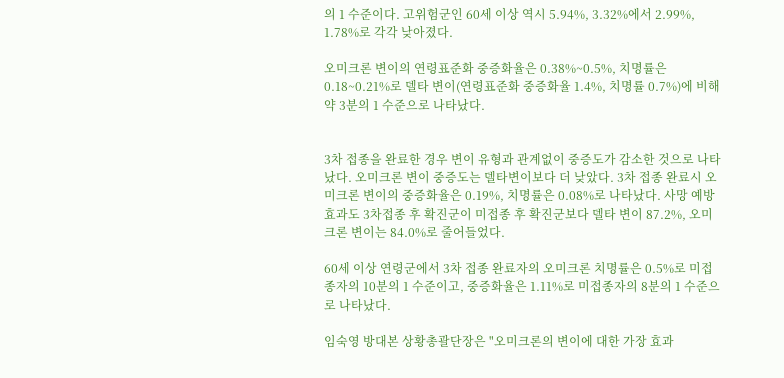의 1 수준이다. 고위험군인 60세 이상 역시 5.94%, 3.32%에서 2.99%, 1.78%로 각각 낮아졌다.

오미크론 변이의 연령표준화 중증화율은 0.38%~0.5%, 치명률은 0.18~0.21%로 델타 변이(연령표준화 중증화율 1.4%, 치명률 0.7%)에 비해 약 3분의 1 수준으로 나타났다.


3차 접종을 완료한 경우 변이 유형과 관계없이 중증도가 감소한 것으로 나타났다. 오미크론 변이 중증도는 델타변이보다 더 낮았다. 3차 접종 완료시 오미크론 변이의 중증화율은 0.19%, 치명률은 0.08%로 나타났다. 사망 예방효과도 3차접종 후 확진군이 미접종 후 확진군보다 델타 변이 87.2%, 오미크론 변이는 84.0%로 줄어들었다.

60세 이상 연령군에서 3차 접종 완료자의 오미크론 치명률은 0.5%로 미접종자의 10분의 1 수준이고, 중증화율은 1.11%로 미접종자의 8분의 1 수준으로 나타났다.

임숙영 방대본 상황총괄단장은 "오미크론의 변이에 대한 가장 효과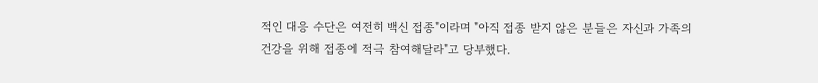적인 대응 수단은 여전히 백신 접종"이라며 "아직 접종 받지 않은 분들은 자신과 가족의 건강을 위해 접종에 적극 참여해달라"고 당부했다.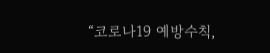“코로나19 예방수칙,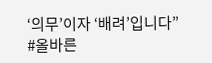‘의무’이자 ‘배려’입니다”
#올바른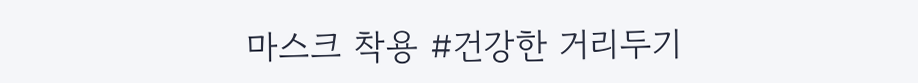마스크 착용 #건강한 거리두기